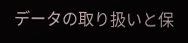データの取り扱いと保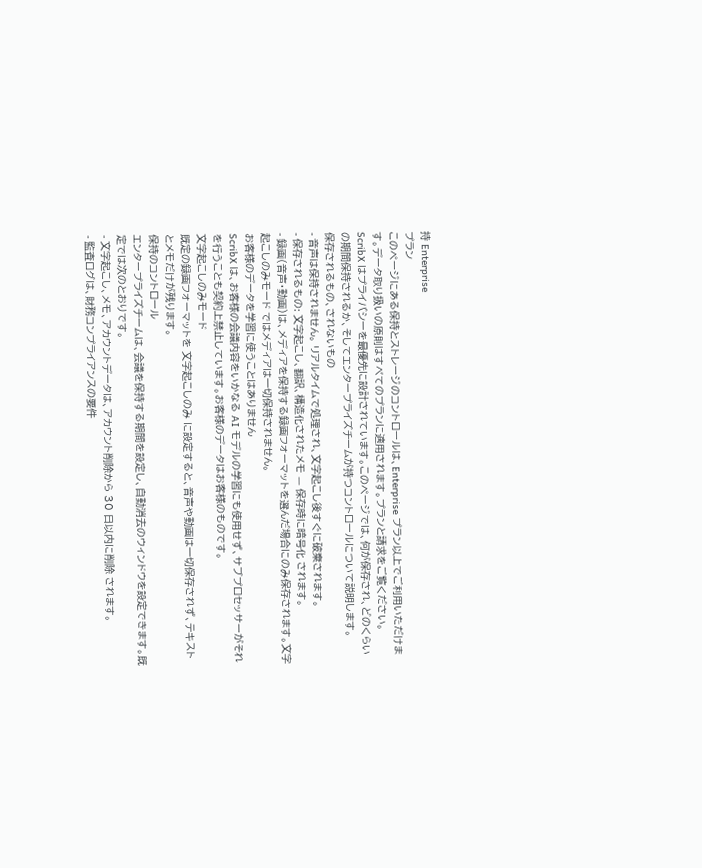持 Enterprise
プラン
このページにある保持とストレージのコントロールは、Enterprise プラン以上でご利用いただけます。データ取り扱いの原則はすべてのプランに適用されます。プランと請求をご覧ください。
ScribX はプライバシーを最優先に設計されています。このページでは、何が保存され、どのくらいの期間保持されるか、そしてエンタープライズチームが持つコントロールについて説明します。
保存されるもの、されないもの
- 音声は保持されません。 リアルタイムで処理され、文字起こし後すぐに破棄されます。
- 保存されるもの: 文字起こし、翻訳、構造化されたメモ — 保存時に暗号化 されます。
- 録画(音声・動画)は、メディアを保持する録画フォーマットを選んだ場合にのみ保存されます。文字起こしのみモード ではメディアは一切保持されません。
お客様のデータを学習に使うことはありません
ScribX は、お客様の会議内容をいかなる AI モデルの学習にも使用せず、サブプロセッサーがそれを行うことも契約上禁止しています。お客様のデータはお客様のものです。
文字起こしのみモード
既定の録画フォーマットを 文字起こしのみ に設定すると、音声や動画は一切保存されず、テキストとメモだけが残ります。
保持のコントロール
エンタープライズチームは、会議を保持する期間を設定し、自動消去のウィンドウを設定できます。既定では次のとおりです。
- 文字起こし、メモ、アカウントデータは、アカウント削除から 30 日以内に削除 されます。
- 監査ログは、財務コンプライアンスの要件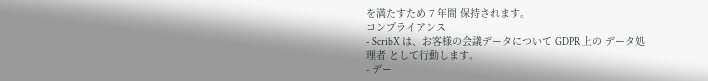を満たすため 7 年間 保持されます。
コンプライアンス
- ScribX は、お客様の会議データについて GDPR 上の データ処理者 として行動します。
- デー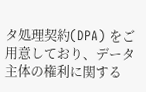タ処理契約(DPA) をご用意しており、データ主体の権利に関する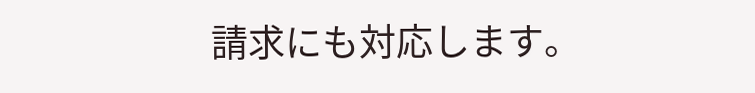請求にも対応します。